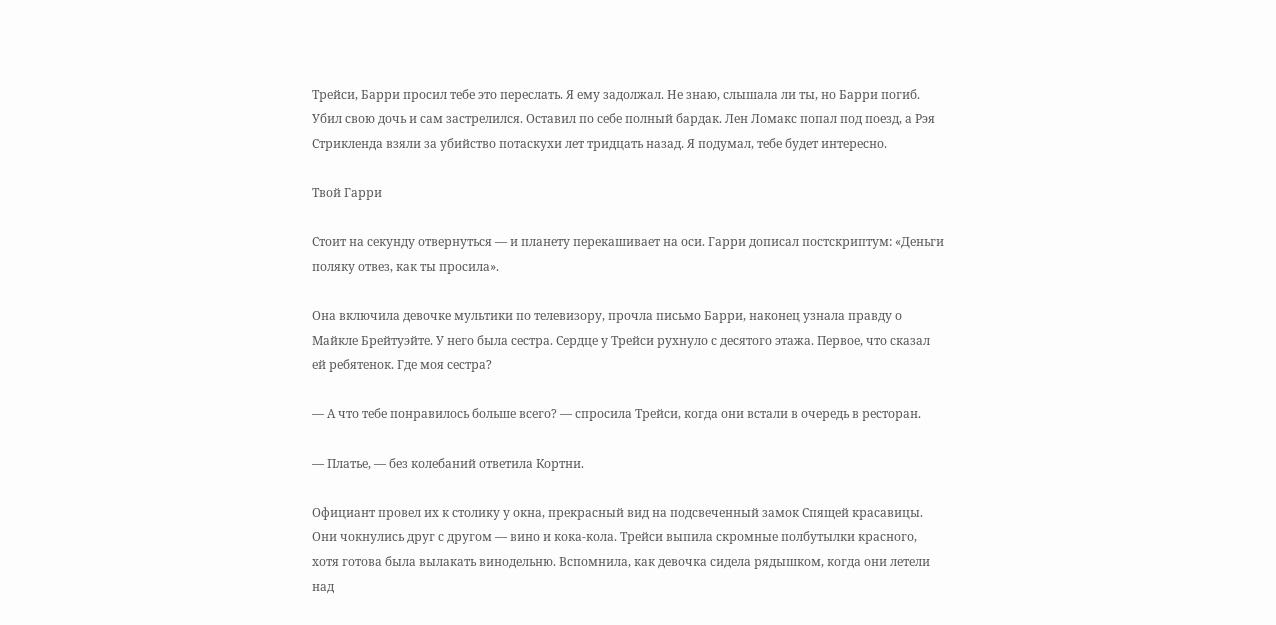Трейси, Барри просил тебе это переслать. Я ему задолжал. Не знаю, слышала ли ты, но Барри погиб. Убил свою дочь и сам застрелился. Оставил по себе полный бардак. Лен Ломакс попал под поезд, а Рэя Стрикленда взяли за убийство потаскухи лет тридцать назад. Я подумал, тебе будет интересно.

Твой Гарри

Стоит на секунду отвернуться — и планету перекашивает на оси. Гарри дописал постскриптум: «Деньги поляку отвез, как ты просила».

Она включила девочке мультики по телевизору, прочла письмо Барри, наконец узнала правду о Майкле Брейтуэйте. У него была сестра. Сердце у Трейси рухнуло с десятого этажа. Первое, что сказал ей ребятенок. Где моя сестра?

— А что тебе понравилось больше всего? — спросила Трейси, когда они встали в очередь в ресторан.

— Платье, — без колебаний ответила Кортни.

Официант провел их к столику у окна, прекрасный вид на подсвеченный замок Спящей красавицы. Они чокнулись друг с другом — вино и кока-кола. Трейси выпила скромные полбутылки красного, хотя готова была вылакать винодельню. Вспомнила, как девочка сидела рядышком, когда они летели над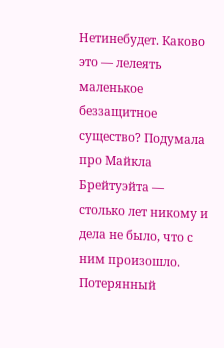Нетинебудет. Каково это — лелеять маленькое беззащитное существо? Подумала про Майкла Брейтуэйта — столько лет никому и дела не было, что с ним произошло. Потерянный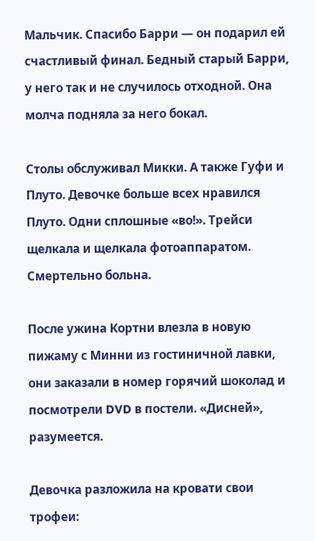Мальчик. Спасибо Барри — он подарил ей счастливый финал. Бедный старый Барри, у него так и не случилось отходной. Она молча подняла за него бокал.

Столы обслуживал Микки. А также Гуфи и Плуто. Девочке больше всех нравился Плуто. Одни сплошные «во!». Трейси щелкала и щелкала фотоаппаратом. Смертельно больна.

После ужина Кортни влезла в новую пижаму с Минни из гостиничной лавки, они заказали в номер горячий шоколад и посмотрели DVD в постели. «Дисней», разумеется.

Девочка разложила на кровати свои трофеи: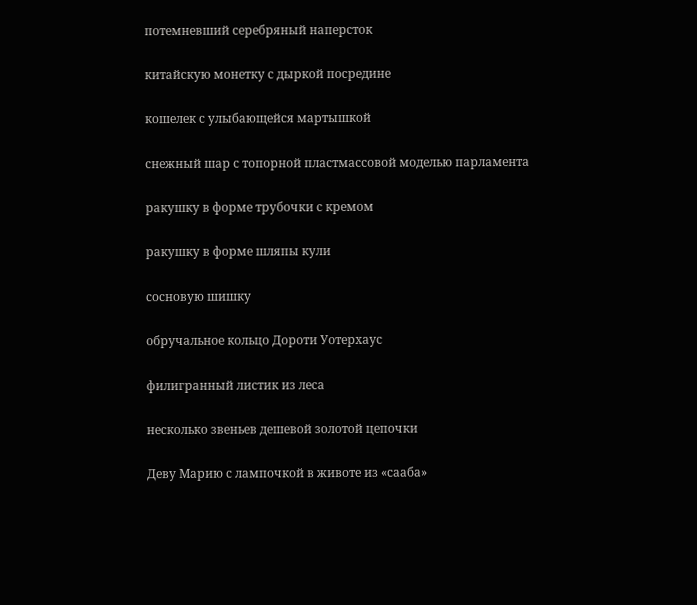потемневший серебряный наперсток

китайскую монетку с дыркой посредине

кошелек с улыбающейся мартышкой

снежный шар с топорной пластмассовой моделью парламента

ракушку в форме трубочки с кремом

ракушку в форме шляпы кули

сосновую шишку

обручальное кольцо Дороти Уотерхаус

филигранный листик из леса

несколько звеньев дешевой золотой цепочки

Деву Марию с лампочкой в животе из «сааба»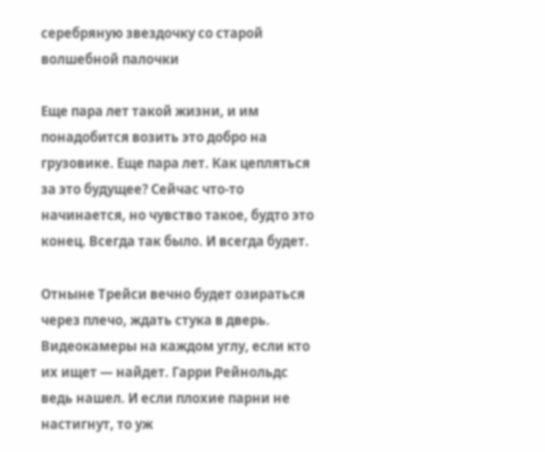серебряную звездочку со старой волшебной палочки

Еще пара лет такой жизни, и им понадобится возить это добро на грузовике. Еще пара лет. Как цепляться за это будущее? Сейчас что-то начинается, но чувство такое, будто это конец. Всегда так было. И всегда будет.

Отныне Трейси вечно будет озираться через плечо, ждать стука в дверь. Видеокамеры на каждом углу, если кто их ищет — найдет. Гарри Рейнольдс ведь нашел. И если плохие парни не настигнут, то уж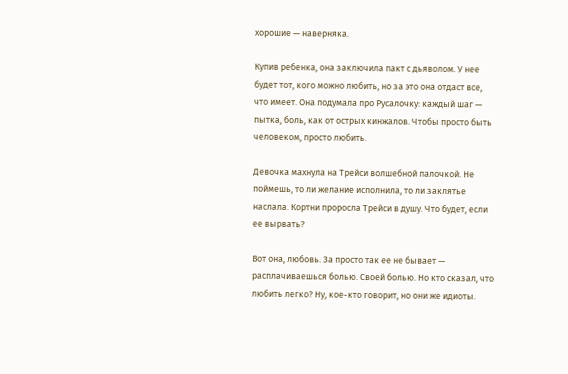хорошие — наверняка.

Купив ребенка, она заключила пакт с дьяволом. У нее будет тот, кого можно любить, но за это она отдаст все, что имеет. Она подумала про Русалочку: каждый шаг — пытка, боль, как от острых кинжалов. Чтобы просто быть человеком, просто любить.

Девочка махнула на Трейси волшебной палочкой. Не поймешь, то ли желание исполнила, то ли заклятье наслала. Кортни проросла Трейси в душу. Что будет, если ее вырвать?

Вот она, любовь. За просто так ее не бывает — расплачиваешься болью. Своей болью. Но кто сказал, что любить легко? Ну, кое-кто говорит, но они же идиоты.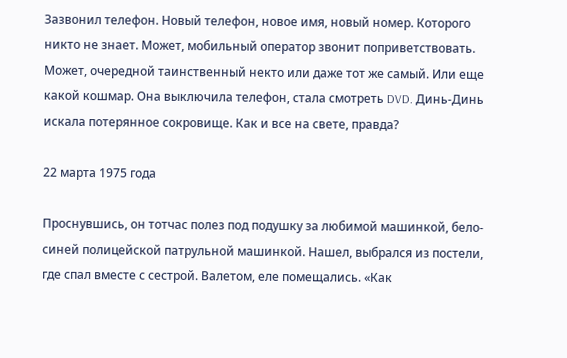Зазвонил телефон. Новый телефон, новое имя, новый номер. Которого никто не знает. Может, мобильный оператор звонит поприветствовать. Может, очередной таинственный некто или даже тот же самый. Или еще какой кошмар. Она выключила телефон, стала смотреть DVD. Динь-Динь искала потерянное сокровище. Как и все на свете, правда?

22 марта 1975 года

Проснувшись, он тотчас полез под подушку за любимой машинкой, бело-синей полицейской патрульной машинкой. Нашел, выбрался из постели, где спал вместе с сестрой. Валетом, еле помещались. «Как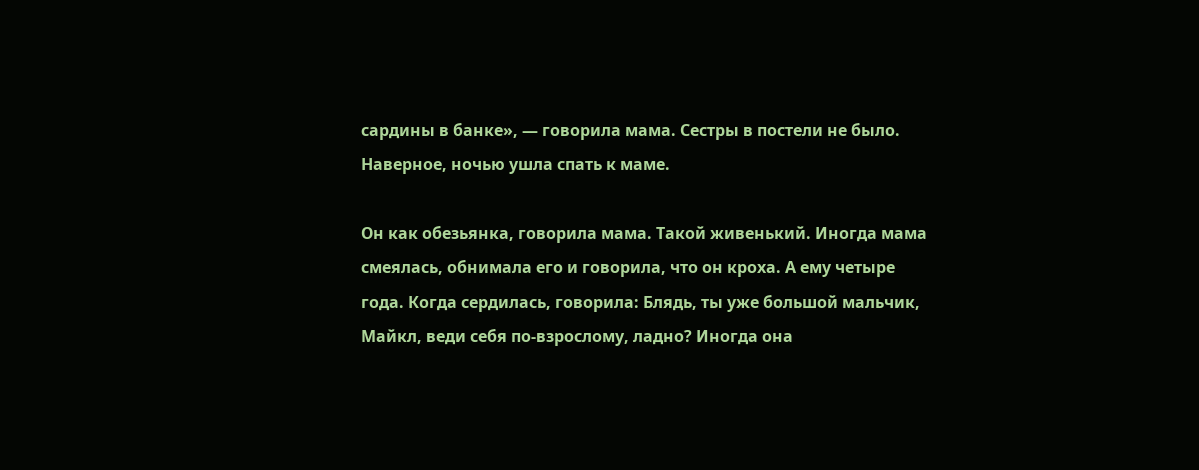сардины в банке», — говорила мама. Сестры в постели не было. Наверное, ночью ушла спать к маме.

Он как обезьянка, говорила мама. Такой живенький. Иногда мама смеялась, обнимала его и говорила, что он кроха. А ему четыре года. Когда сердилась, говорила: Блядь, ты уже большой мальчик, Майкл, веди себя по-взрослому, ладно? Иногда она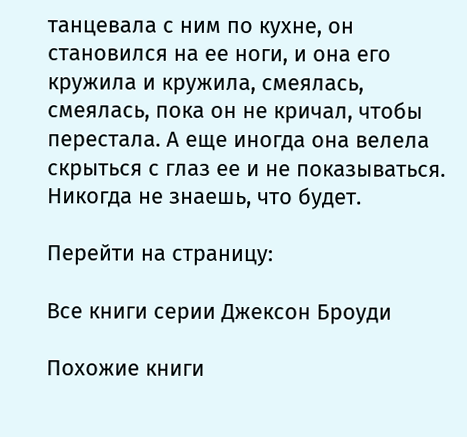танцевала с ним по кухне, он становился на ее ноги, и она его кружила и кружила, смеялась, смеялась, пока он не кричал, чтобы перестала. А еще иногда она велела скрыться с глаз ее и не показываться. Никогда не знаешь, что будет.

Перейти на страницу:

Все книги серии Джексон Броуди

Похожие книги